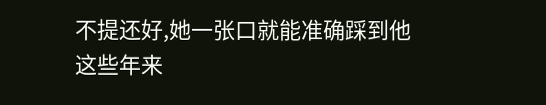不提还好,她一张口就能准确踩到他这些年来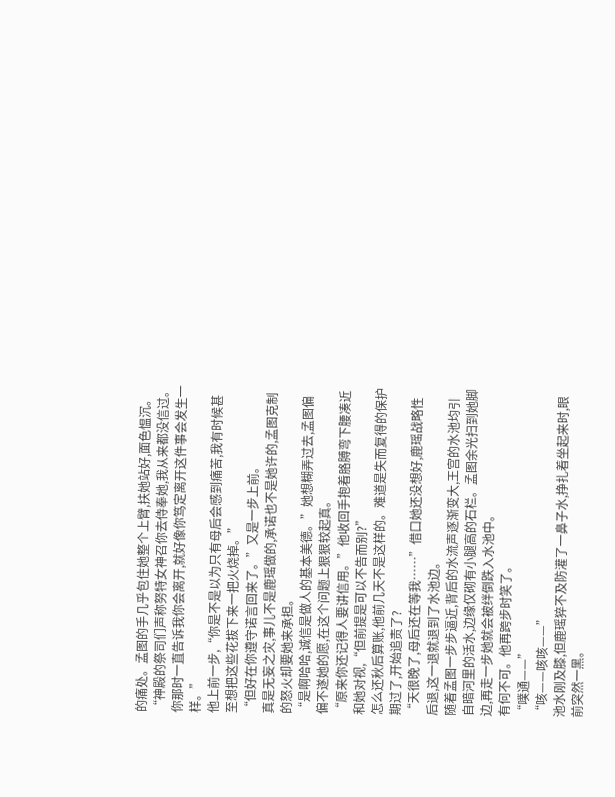的痛处。孟图的手几乎包住她整个上臂,扶她站好,面色愠沉。
“神殿的祭司们声称努特女神召你去侍奉她,我从来都没信过。你那时一直告诉我你会离开,就好像你笃定离开这件事会发生一样。”
他上前一步,“你是不是以为只有母后会感到痛苦,我有时候甚至想把这些花拔下来一把火烧掉。”
“但好在你遵守诺言回来了。”又是一步上前。
真是无妄之灾,事儿不是鹿瑶做的,承诺也不是她许的,孟图克制的怒火却要她来承担。
“是啊哈哈,诚信是做人的基本美德。”她想糊弄过去,孟图偏偏不遂她的愿,在这个问题上狠狠较起真。
“原来你还记得人要讲信用。”他收回手抱着胳膊弯下腰凑近和她对视,“但前提是可以不告而别?”
怎么还秋后算账,他前几天不是这样的。难道是失而复得的保护期过了,开始追责了?
“天很晚了,母后还在等我……”借口她还没想好,鹿瑶战略性后退,这一退就退到了水池边。
随着孟图一步步逼近,背后的水流声逐渐变大,王宫的水池均引自暗河里的活水,边缘仅砌有小腿高的石栏。孟图余光扫到她脚边,再走一步她就会被绊倒跌入水池中。
有何不可。他再跨步时笑了。
“噗通——”
“咳——咳咳——”
池水刚及膝,但鹿瑶猝不及防灌了一鼻子水,挣扎着坐起来时,眼前突然一黑。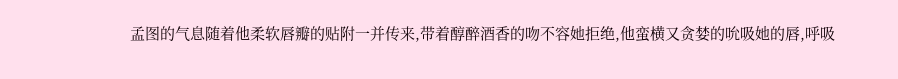孟图的气息随着他柔软唇瓣的贴附一并传来,带着醇醉酒香的吻不容她拒绝,他蛮横又贪婪的吮吸她的唇,呼吸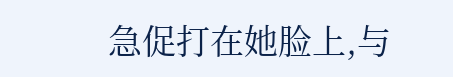急促打在她脸上,与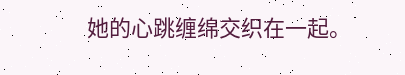她的心跳缠绵交织在一起。